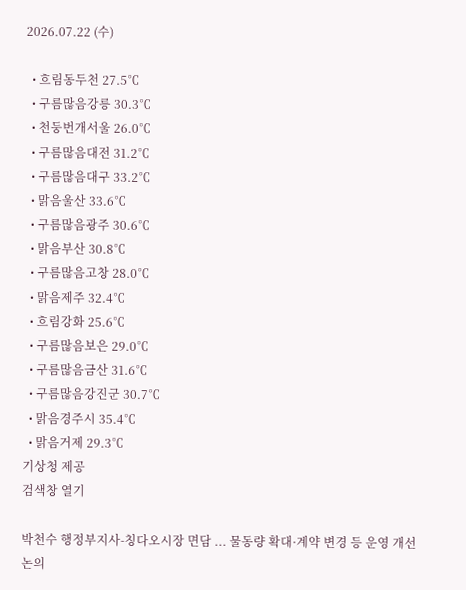2026.07.22 (수)

  • 흐림동두천 27.5℃
  • 구름많음강릉 30.3℃
  • 천둥번개서울 26.0℃
  • 구름많음대전 31.2℃
  • 구름많음대구 33.2℃
  • 맑음울산 33.6℃
  • 구름많음광주 30.6℃
  • 맑음부산 30.8℃
  • 구름많음고창 28.0℃
  • 맑음제주 32.4℃
  • 흐림강화 25.6℃
  • 구름많음보은 29.0℃
  • 구름많음금산 31.6℃
  • 구름많음강진군 30.7℃
  • 맑음경주시 35.4℃
  • 맑음거제 29.3℃
기상청 제공
검색창 열기

박천수 행정부지사-칭다오시장 면담 ... 물동량 확대·계약 변경 등 운영 개선 논의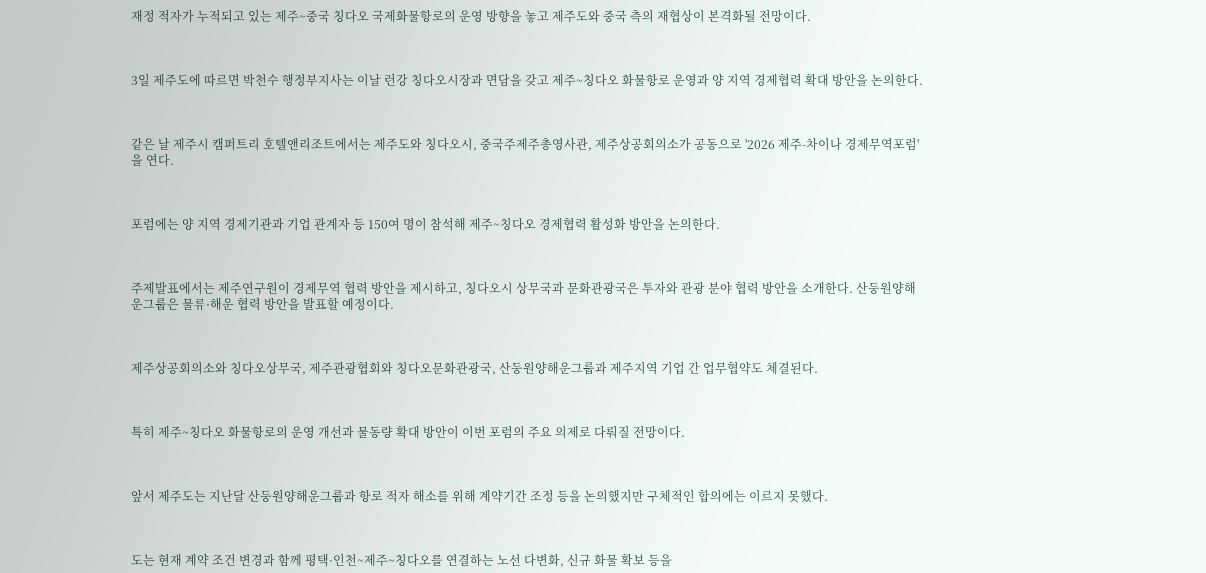재정 적자가 누적되고 있는 제주~중국 칭다오 국제화물항로의 운영 방향을 놓고 제주도와 중국 측의 재협상이 본격화될 전망이다.



3일 제주도에 따르면 박천수 행정부지사는 이날 런강 칭다오시장과 면담을 갖고 제주~칭다오 화물항로 운영과 양 지역 경제협력 확대 방안을 논의한다.



같은 날 제주시 캠퍼트리 호텔앤리조트에서는 제주도와 칭다오시, 중국주제주총영사관, 제주상공회의소가 공동으로 '2026 제주-차이나 경제무역포럼'을 연다.



포럼에는 양 지역 경제기관과 기업 관계자 등 150여 명이 참석해 제주~칭다오 경제협력 활성화 방안을 논의한다.



주제발표에서는 제주연구원이 경제무역 협력 방안을 제시하고, 칭다오시 상무국과 문화관광국은 투자와 관광 분야 협력 방안을 소개한다. 산둥원양해운그룹은 물류·해운 협력 방안을 발표할 예정이다.



제주상공회의소와 칭다오상무국, 제주관광협회와 칭다오문화관광국, 산둥원양해운그룹과 제주지역 기업 간 업무협약도 체결된다.



특히 제주~칭다오 화물항로의 운영 개선과 물동량 확대 방안이 이번 포럼의 주요 의제로 다뤄질 전망이다.



앞서 제주도는 지난달 산둥원양해운그룹과 항로 적자 해소를 위해 계약기간 조정 등을 논의했지만 구체적인 합의에는 이르지 못했다.



도는 현재 계약 조건 변경과 함께 평택·인천~제주~칭다오를 연결하는 노선 다변화, 신규 화물 확보 등을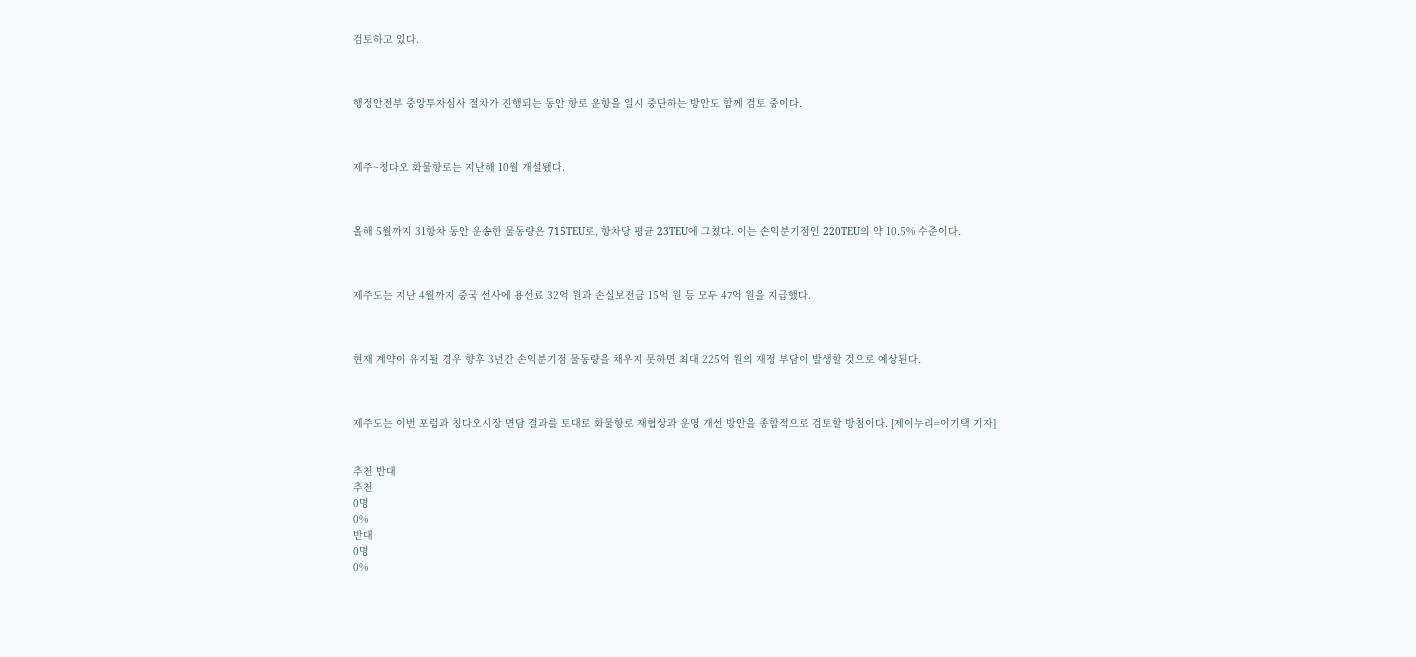검토하고 있다.



행정안전부 중앙투자심사 절차가 진행되는 동안 항로 운항을 일시 중단하는 방안도 함께 검토 중이다.



제주~칭다오 화물항로는 지난해 10월 개설됐다.



올해 5월까지 31항차 동안 운송한 물동량은 715TEU로, 항차당 평균 23TEU에 그쳤다. 이는 손익분기점인 220TEU의 약 10.5% 수준이다.



제주도는 지난 4월까지 중국 선사에 용선료 32억 원과 손실보전금 15억 원 등 모두 47억 원을 지급했다.



현재 계약이 유지될 경우 향후 3년간 손익분기점 물동량을 채우지 못하면 최대 225억 원의 재정 부담이 발생할 것으로 예상된다.



제주도는 이번 포럼과 칭다오시장 면담 결과를 토대로 화물항로 재협상과 운영 개선 방안을 종합적으로 검토할 방침이다. [제이누리=이기택 기자]


추천 반대
추천
0명
0%
반대
0명
0%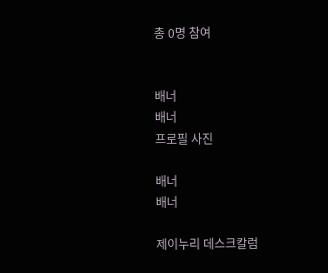총 0명 참여


배너
배너
프로필 사진

배너
배너

제이누리 데스크칼럼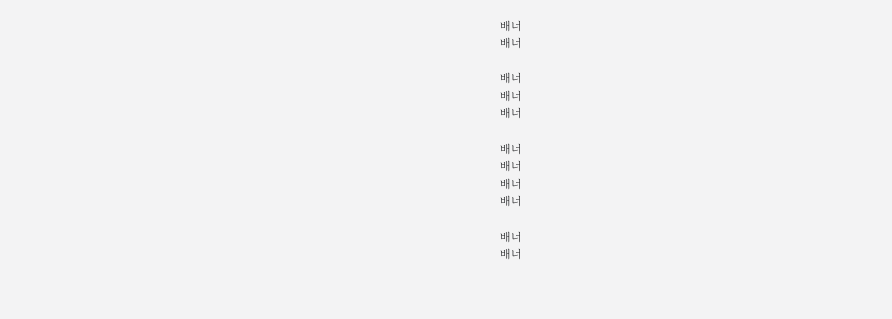배너
배너

배너
배너
배너

배너
배너
배너
배너

배너
배너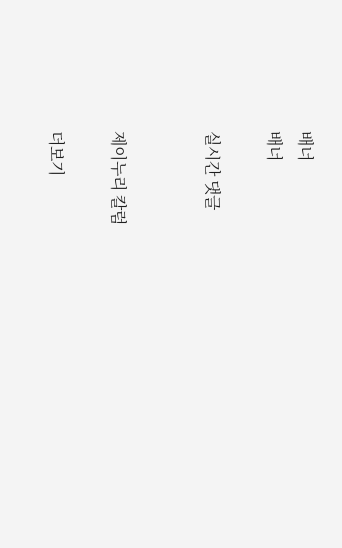배너
배너

실시간 댓글


제이누리 칼럼

더보기